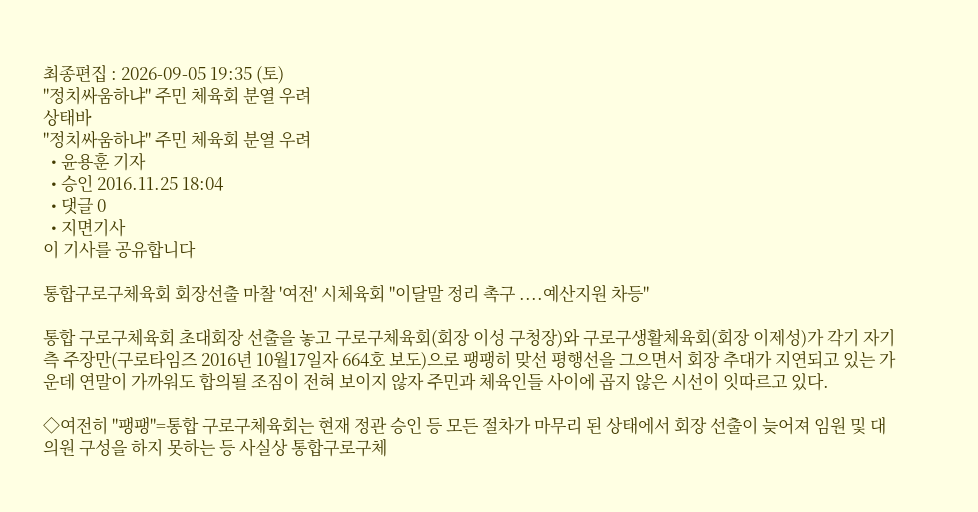최종편집 : 2026-09-05 19:35 (토)
"정치싸움하냐" 주민 체육회 분열 우려
상태바
"정치싸움하냐" 주민 체육회 분열 우려
  • 윤용훈 기자
  • 승인 2016.11.25 18:04
  • 댓글 0
  • 지면기사
이 기사를 공유합니다

통합구로구체육회 회장선출 마찰 '여전' 시체육회 "이달말 정리 촉구 ....예산지원 차등"

통합 구로구체육회 초대회장 선출을 놓고 구로구체육회(회장 이성 구청장)와 구로구생활체육회(회장 이제성)가 각기 자기 측 주장만(구로타임즈 2016년 10월17일자 664호 보도)으로 팽팽히 맞선 평행선을 그으면서 회장 추대가 지연되고 있는 가운데 연말이 가까워도 합의될 조짐이 전혀 보이지 않자 주민과 체육인들 사이에 곱지 않은 시선이 잇따르고 있다.

◇여전히 "팽팽"=통합 구로구체육회는 현재 정관 승인 등 모든 절차가 마무리 된 상태에서 회장 선출이 늦어져 임원 및 대의원 구성을 하지 못하는 등 사실상 통합구로구체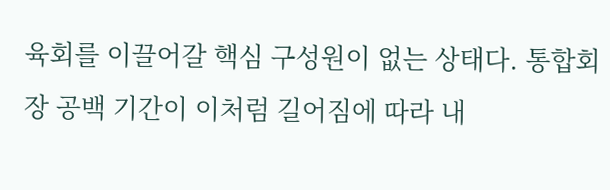육회를 이끌어갈 핵심 구성원이 없는 상태다. 통합회장 공백 기간이 이처럼 길어짐에 따라 내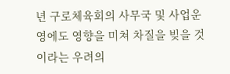년 구로체육회의 사무국 및 사업운영에도 영향을 미쳐 차질을 빚을 것이라는 우려의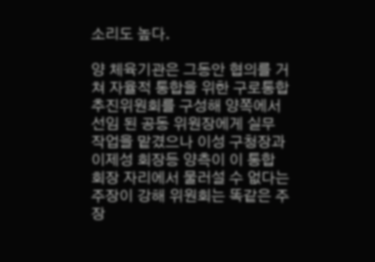소리도 높다.

양 체육기관은 그동안 협의를 거쳐 자율적 통합을 위한 구로통합추진위원회를 구성해 양쪽에서 선임 된 공동 위원장에게 실무 작업을 맡겼으나 이성 구청장과 이제성 회장등 양측이 이 통합 회장 자리에서 물러설 수 없다는 주장이 강해 위원회는 똑같은 주장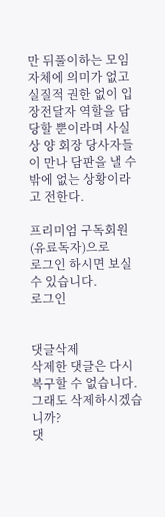만 뒤풀이하는 모임자체에 의미가 없고 실질적 권한 없이 입장전달자 역할을 담당할 뿐이라며 사실상 양 회장 당사자들이 만나 담판을 낼 수밖에 없는 상황이라고 전한다.

프리미엄 구독회원(유료독자)으로
로그인 하시면 보실수 있습니다.
로그인


댓글삭제
삭제한 댓글은 다시 복구할 수 없습니다.
그래도 삭제하시겠습니까?
댓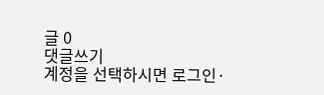글 0
댓글쓰기
계정을 선택하시면 로그인·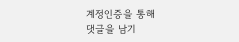계정인증을 통해
댓글을 남기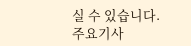실 수 있습니다.
주요기사